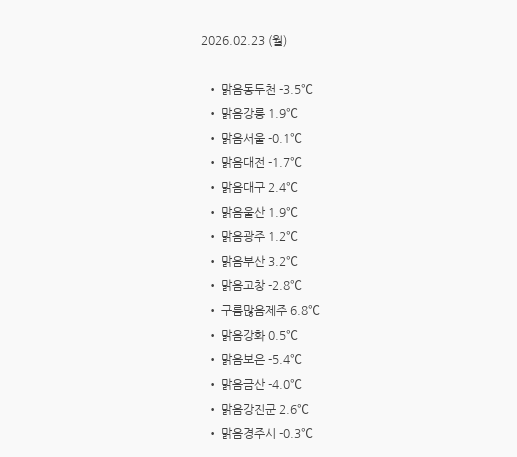2026.02.23 (월)

  • 맑음동두천 -3.5℃
  • 맑음강릉 1.9℃
  • 맑음서울 -0.1℃
  • 맑음대전 -1.7℃
  • 맑음대구 2.4℃
  • 맑음울산 1.9℃
  • 맑음광주 1.2℃
  • 맑음부산 3.2℃
  • 맑음고창 -2.8℃
  • 구름많음제주 6.8℃
  • 맑음강화 0.5℃
  • 맑음보은 -5.4℃
  • 맑음금산 -4.0℃
  • 맑음강진군 2.6℃
  • 맑음경주시 -0.3℃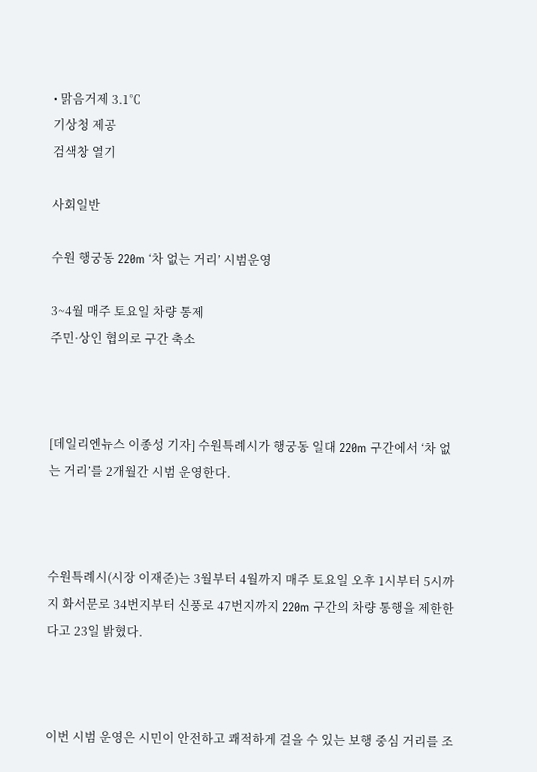• 맑음거제 3.1℃
기상청 제공
검색창 열기

사회일반

수원 행궁동 220m ‘차 없는 거리’ 시범운영

3~4월 매주 토요일 차량 통제
주민·상인 협의로 구간 축소



[데일리엔뉴스 이종성 기자] 수원특례시가 행궁동 일대 220m 구간에서 ‘차 없는 거리’를 2개월간 시범 운영한다.



수원특례시(시장 이재준)는 3월부터 4월까지 매주 토요일 오후 1시부터 5시까지 화서문로 34번지부터 신풍로 47번지까지 220m 구간의 차량 통행을 제한한다고 23일 밝혔다.



이번 시범 운영은 시민이 안전하고 쾌적하게 걸을 수 있는 보행 중심 거리를 조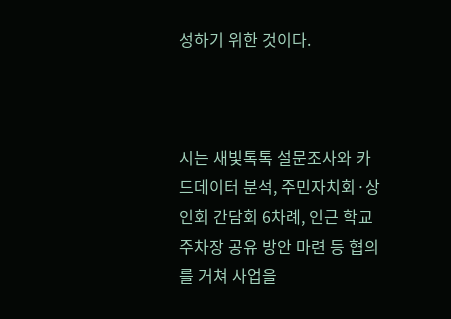성하기 위한 것이다.



시는 새빛톡톡 설문조사와 카드데이터 분석, 주민자치회·상인회 간담회 6차례, 인근 학교 주차장 공유 방안 마련 등 협의를 거쳐 사업을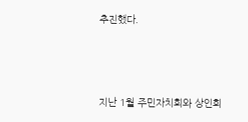추진했다.



지난 1월 주민자치회와 상인회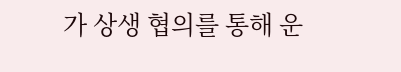가 상생 협의를 통해 운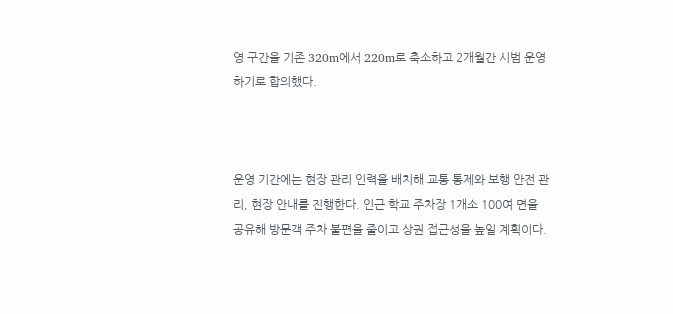영 구간을 기존 320m에서 220m로 축소하고 2개월간 시범 운영하기로 합의했다.



운영 기간에는 현장 관리 인력을 배치해 교통 통제와 보행 안전 관리, 현장 안내를 진행한다. 인근 학교 주차장 1개소 100여 면을 공유해 방문객 주차 불편을 줄이고 상권 접근성을 높일 계획이다.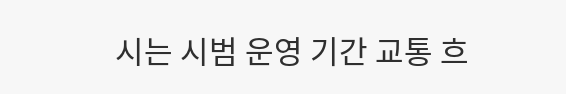시는 시범 운영 기간 교통 흐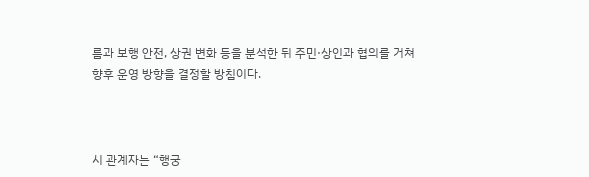름과 보행 안전, 상권 변화 등을 분석한 뒤 주민·상인과 협의를 거쳐 향후 운영 방향을 결정할 방침이다.



시 관계자는 “행궁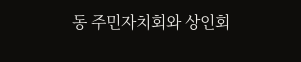동 주민자치회와 상인회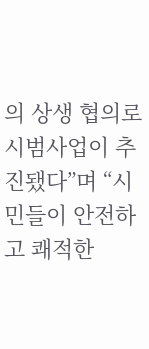의 상생 협의로 시범사업이 추진됐다”며 “시민들이 안전하고 쾌적한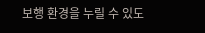보행 환경을 누릴 수 있도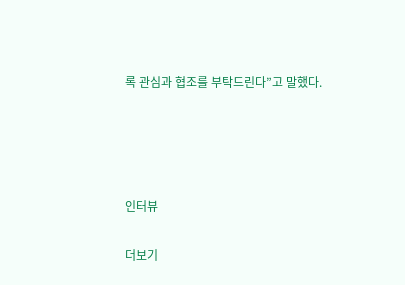록 관심과 협조를 부탁드린다”고 말했다.




인터뷰

더보기